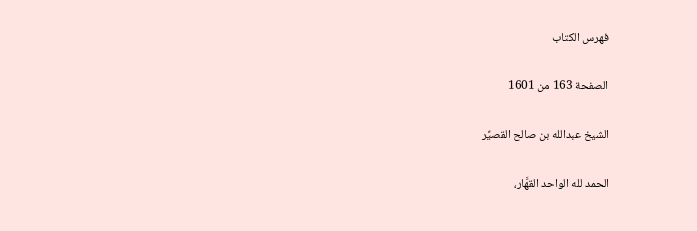فهرس الكتاب

الصفحة 163 من 1601

الشيخ عبدالله بن صالح القصيِّر

الحمد لله الواحد القهَّار،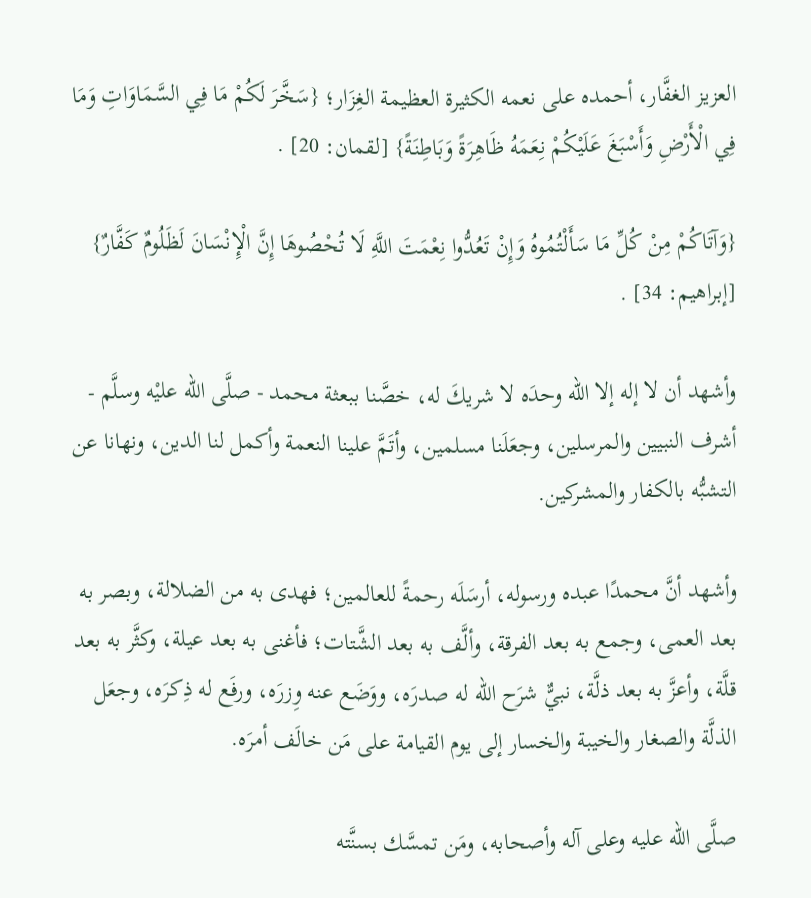العزيز الغفَّار، أحمده على نعمه الكثيرة العظيمة الغِزَار؛ {سَخَّرَ لَكُمْ مَا فِي السَّمَاوَاتِ وَمَا فِي الْأَرْضِ وَأَسْبَغَ عَلَيْكُمْ نِعَمَهُ ظَاهِرَةً وَبَاطِنَةً} [لقمان: 20] .

{وَآتَاكُمْ مِنْ كُلِّ مَا سَأَلْتُمُوهُ وَإِنْ تَعُدُّوا نِعْمَتَ اللَّهِ لَا تُحْصُوهَا إِنَّ الْإِنْسَانَ لَظَلُومٌ كَفَّارٌ} [إبراهيم: 34] .

وأشهد أن لا إله إلا الله وحدَه لا شريكَ له، خصَّنا ببعثة محمد - صلَّى الله عليْه وسلَّم - أشرف النبيين والمرسلين، وجعَلَنا مسلمين، وأتَمَّ علينا النعمة وأكمل لنا الدين، ونهانا عن التشبُّه بالكفار والمشركين.

وأشهد أنَّ محمدًا عبده ورسوله، أرسَلَه رحمةً للعالمين؛ فهدى به من الضلالة، وبصر به بعد العمى، وجمع به بعد الفرقة، وألَّف به بعد الشَّتات؛ فأغنى به بعد عيلة، وكثَّر به بعد قلَّة، وأعزَّ به بعد ذلَّة، نبيٌّ شرَح الله له صدرَه، ووَضَع عنه وِزرَه، ورفَع له ذِكرَه، وجعَل الذلَّة والصغار والخيبة والخسار إلى يوم القيامة على مَن خالَف أمرَه.

صلَّى الله عليه وعلى آله وأصحابه، ومَن تمسَّك بسنَّته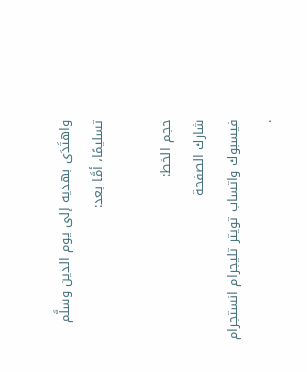واهتَدَى بهديه إلى يوم الدين وسلَّم تسليمًا، أمَّا بعد:

حجم الخط:
شارك الصفحة
فيسبوك واتساب تويتر تليجرام انستجرام
.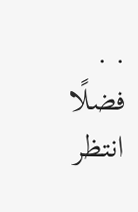. .
فضلًا انتظر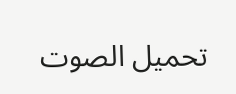تحميل الصوت